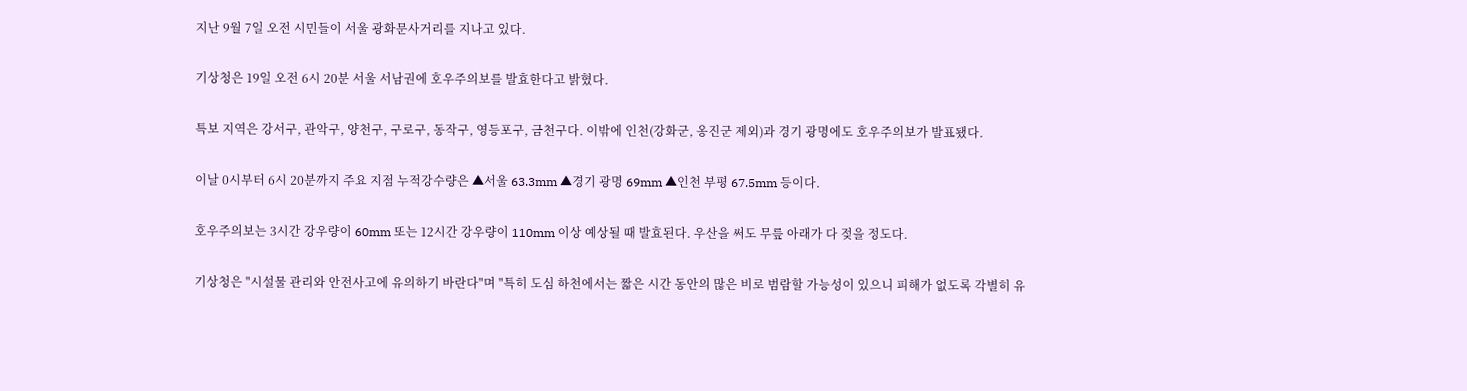지난 9월 7일 오전 시민들이 서울 광화문사거리를 지나고 있다.

기상청은 19일 오전 6시 20분 서울 서남권에 호우주의보를 발효한다고 밝혔다.

특보 지역은 강서구, 관악구, 양천구, 구로구, 동작구, 영등포구, 금천구다. 이밖에 인천(강화군, 옹진군 제외)과 경기 광명에도 호우주의보가 발표됐다.

이날 0시부터 6시 20분까지 주요 지점 누적강수량은 ▲서울 63.3mm ▲경기 광명 69mm ▲인천 부평 67.5mm 등이다.

호우주의보는 3시간 강우량이 60mm 또는 12시간 강우량이 110mm 이상 예상될 때 발효된다. 우산을 써도 무릎 아래가 다 젖을 정도다.

기상청은 "시설물 관리와 안전사고에 유의하기 바란다"며 "특히 도심 하천에서는 짧은 시간 동안의 많은 비로 범람할 가능성이 있으니 피해가 없도록 각별히 유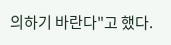의하기 바란다"고 했다.